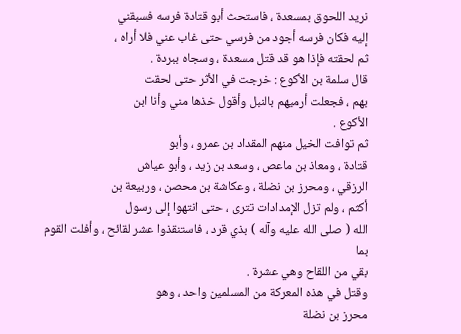نريد اللحوق بمسعدة ، فاستحث أبو قتادة فرسه فسبقني
إليه فكان فرسه أجود من فرسي حتى غاب عني فلا أراه ،
ثم لحقته فإذا هو قد قتل مسعدة ، وسجاه ببردة .
قال سلمة بن الأكوع : خرجت في الأثر حتى لحقت
بهم ، فجعلت أرميهم بالنبل وأقول خذها مني وأنا ابن
الأكوع .
ثم توافت الخيل منهم المقداد بن عمرو ، وأبو
قتادة ، ومعاذ بن ماعص ، وسعد بن زيد ، وأبو عياش
الرزقي ، ومحرز بن نضلة ، وعكاشة بن محصن ، وربيعة بن
أكثم ، ولم تزل الإمدادات تترى ، حتى انتهوا إلى رسول
الله ( صلى الله عليه وآله ) بذي قرد ، فاستنقذوا عشر لقائح ، وأفلت القوم بما
بقي من اللقاح وهي عشرة .
وقتل في هذه المعركة من المسلمين واحد ، وهو
محرز بن نضلة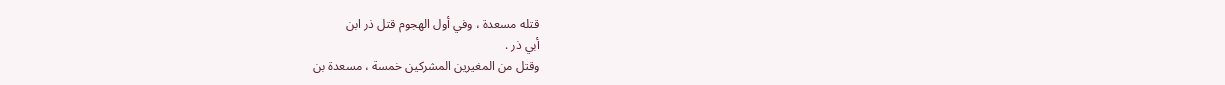قتله مسعدة ، وفي أول الهجوم قتل ذر ابن
أبي ذر .
وقتل من المغيرين المشركين خمسة ، مسعدة بن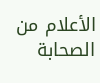الأعلام من الصحابة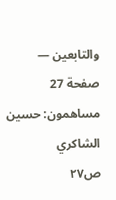والتابعين — صفحة 27
مساهمون: حسين الشاكري
ص٢٧